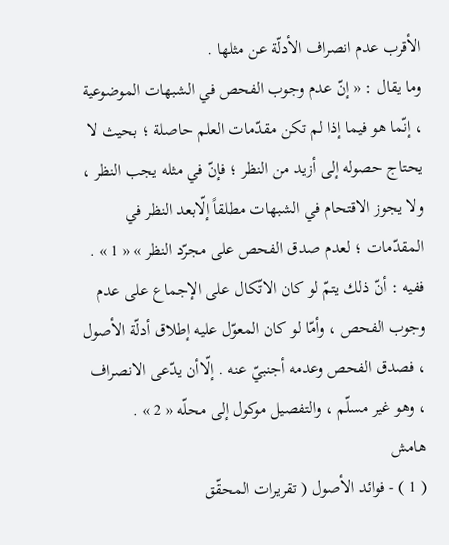الأقرب عدم انصراف الأدلّة عن مثلها .
وما يقال : « إنّ عدم وجوب الفحص في الشبهات الموضوعية ، إنّما هو فيما إذا لم تكن مقدّمات العلم حاصلة ؛ بحيث لا يحتاج حصوله إلى أزيد من النظر ؛ فإنّ في مثله يجب النظر ، ولا يجوز الاقتحام في الشبهات مطلقاً إلّابعد النظر في المقدّمات ؛ لعدم صدق الفحص على مجرّد النظر » « 1 » .
ففيه : أنّ ذلك يتمّ لو كان الاتّكال على الإجماع على عدم وجوب الفحص ، وأمّا لو كان المعوّل عليه إطلاق أدلّة الأصول ، فصدق الفحص وعدمه أجنبيّ عنه . إلّاأن يدّعى الانصراف ، وهو غير مسلّم ، والتفصيل موكول إلى محلّه « 2 » .
هامش
( 1 ) - فوائد الأصول ( تقريرات المحقّق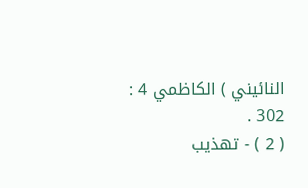النائيني ) الكاظمي 4 : 302 .
( 2 ) - تهذيب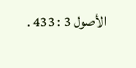الأصول 3 : 433 .